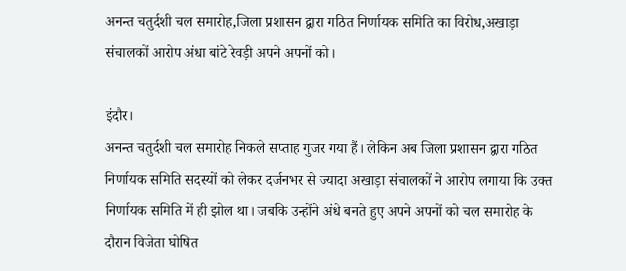अनन्त चतुर्दशी चल समारोह,जिला प्रशासन द्वारा गठित निर्णायक समिति का विरोध,अखाड़ा संचालकों आरोप अंधा बांटे रेवड़ी अपने अपनों को।

इंदौर।
अनन्त चतुर्दशी चल समारोह निकले सप्ताह गुजर गया हैं। लेकिन अब जिला प्रशासन द्वारा गठित निर्णायक समिति सदस्यों को लेकर दर्जनभर से ज्यादा अखाड़ा संचालकों ने आरोप लगाया कि उक्त निर्णायक समिति में ही झोल था। जबकि उन्होंने अंधे बनते हुए अपने अपनों को चल समारोह के दौरान विजेता घोषित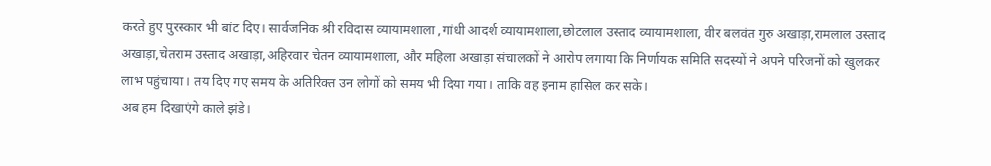करते हुए पुरस्कार भी बांट दिए। सार्वजनिक श्री रविदास व्यायामशाला ,गांधी आदर्श व्यायामशाला,छोटलाल उस्ताद व्यायामशाला, वीर बलवंत गुरु अखाड़ा,रामलाल उस्ताद अखाड़ा,चेतराम उस्ताद अखाड़ा,अहिरवार चेतन व्यायामशाला, और महिला अखाड़ा संचालकों ने आरोप लगाया कि निर्णायक समिति सदस्यों ने अपने परिजनों को खुलकर लाभ पहुंचाया। तय दिए गए समय के अतिरिक्त उन लोगों को समय भी दिया गया। ताकि वह इनाम हासिल कर सके।
अब हम दिखाएंगे काले झंडे।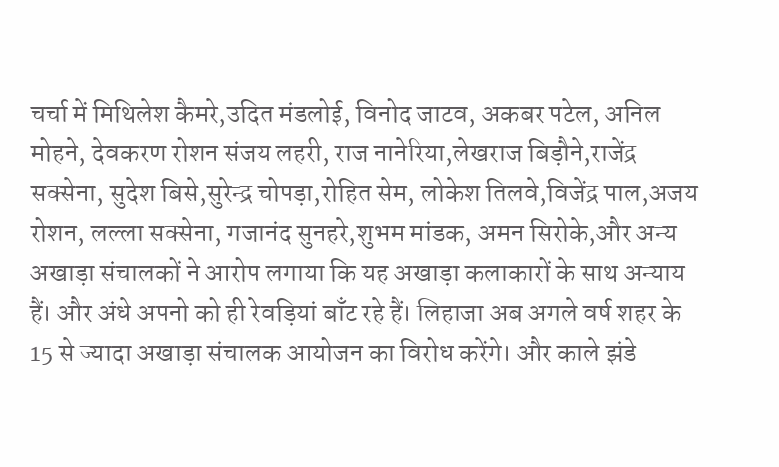चर्चा में मिथिलेश कैमरे,उदित मंडलोई, विनोद जाटव, अकबर पटेल, अनिल मोहने, देवकरण रोशन संजय लहरी, राज नानेरिया,लेखराज बिड़ौने,राजेंद्र सक्सेना, सुदेश बिसे,सुरेन्द्र चोपड़ा,रोहित सेम, लोकेश तिलवे,विजेंद्र पाल,अजय रोशन, लल्ला सक्सेना, गजानंद सुनहरे,शुभम मांडक, अमन सिरोके,और अन्य अखाड़ा संचालकों ने आरोप लगाया कि यह अखाड़ा कलाकारों के साथ अन्याय हैं। और अंधे अपनो को ही रेवड़ियां बाँट रहे हैं। लिहाजा अब अगले वर्ष शहर के 15 से ज्यादा अखाड़ा संचालक आयोजन का विरोध करेंगे। और काले झंडे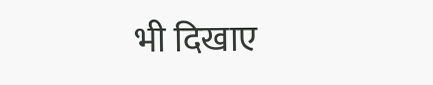भी दिखाए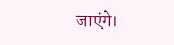जाएंगे।